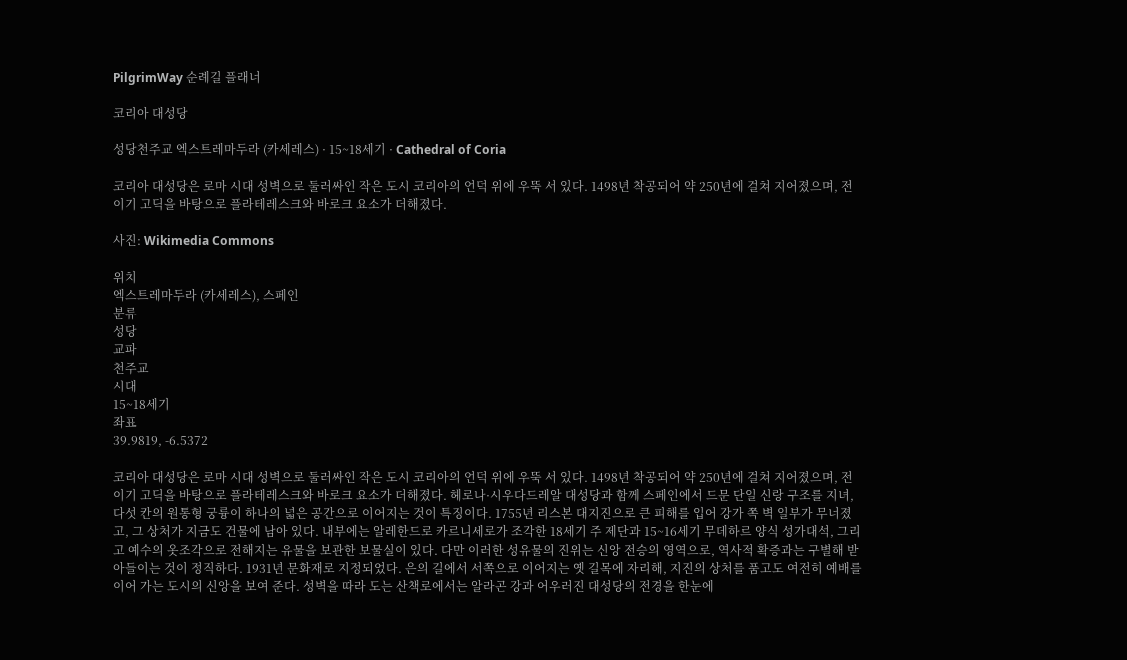PilgrimWay 순례길 플래너

코리아 대성당

성당천주교 엑스트레마두라 (카세레스) · 15~18세기 · Cathedral of Coria

코리아 대성당은 로마 시대 성벽으로 둘러싸인 작은 도시 코리아의 언덕 위에 우뚝 서 있다. 1498년 착공되어 약 250년에 걸쳐 지어졌으며, 전이기 고딕을 바탕으로 플라테레스크와 바로크 요소가 더해졌다.

사진: Wikimedia Commons

위치
엑스트레마두라 (카세레스), 스페인
분류
성당
교파
천주교
시대
15~18세기
좌표
39.9819, -6.5372

코리아 대성당은 로마 시대 성벽으로 둘러싸인 작은 도시 코리아의 언덕 위에 우뚝 서 있다. 1498년 착공되어 약 250년에 걸쳐 지어졌으며, 전이기 고딕을 바탕으로 플라테레스크와 바로크 요소가 더해졌다. 헤로나·시우다드레알 대성당과 함께 스페인에서 드문 단일 신랑 구조를 지녀, 다섯 칸의 원통형 궁륭이 하나의 넓은 공간으로 이어지는 것이 특징이다. 1755년 리스본 대지진으로 큰 피해를 입어 강가 쪽 벽 일부가 무너졌고, 그 상처가 지금도 건물에 남아 있다. 내부에는 알레한드로 카르니세로가 조각한 18세기 주 제단과 15~16세기 무데하르 양식 성가대석, 그리고 예수의 옷조각으로 전해지는 유물을 보관한 보물실이 있다. 다만 이러한 성유물의 진위는 신앙 전승의 영역으로, 역사적 확증과는 구별해 받아들이는 것이 정직하다. 1931년 문화재로 지정되었다. 은의 길에서 서쪽으로 이어지는 옛 길목에 자리해, 지진의 상처를 품고도 여전히 예배를 이어 가는 도시의 신앙을 보여 준다. 성벽을 따라 도는 산책로에서는 알라곤 강과 어우러진 대성당의 전경을 한눈에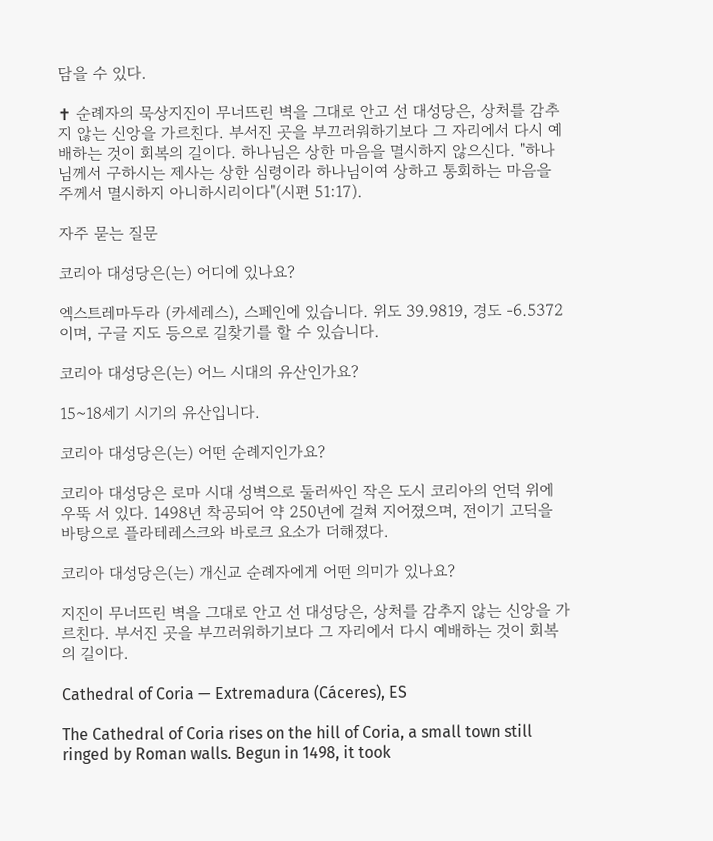담을 수 있다.

✝ 순례자의 묵상지진이 무너뜨린 벽을 그대로 안고 선 대성당은, 상처를 감추지 않는 신앙을 가르친다. 부서진 곳을 부끄러워하기보다 그 자리에서 다시 예배하는 것이 회복의 길이다. 하나님은 상한 마음을 멸시하지 않으신다. "하나님께서 구하시는 제사는 상한 심령이라 하나님이여 상하고 통회하는 마음을 주께서 멸시하지 아니하시리이다"(시편 51:17).

자주 묻는 질문

코리아 대성당은(는) 어디에 있나요?

엑스트레마두라 (카세레스), 스페인에 있습니다. 위도 39.9819, 경도 -6.5372이며, 구글 지도 등으로 길찾기를 할 수 있습니다.

코리아 대성당은(는) 어느 시대의 유산인가요?

15~18세기 시기의 유산입니다.

코리아 대성당은(는) 어떤 순례지인가요?

코리아 대성당은 로마 시대 성벽으로 둘러싸인 작은 도시 코리아의 언덕 위에 우뚝 서 있다. 1498년 착공되어 약 250년에 걸쳐 지어졌으며, 전이기 고딕을 바탕으로 플라테레스크와 바로크 요소가 더해졌다.

코리아 대성당은(는) 개신교 순례자에게 어떤 의미가 있나요?

지진이 무너뜨린 벽을 그대로 안고 선 대성당은, 상처를 감추지 않는 신앙을 가르친다. 부서진 곳을 부끄러워하기보다 그 자리에서 다시 예배하는 것이 회복의 길이다.

Cathedral of Coria — Extremadura (Cáceres), ES

The Cathedral of Coria rises on the hill of Coria, a small town still ringed by Roman walls. Begun in 1498, it took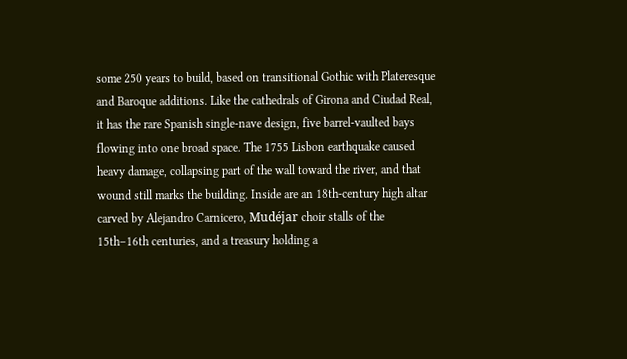some 250 years to build, based on transitional Gothic with Plateresque and Baroque additions. Like the cathedrals of Girona and Ciudad Real, it has the rare Spanish single-nave design, five barrel-vaulted bays flowing into one broad space. The 1755 Lisbon earthquake caused heavy damage, collapsing part of the wall toward the river, and that wound still marks the building. Inside are an 18th-century high altar carved by Alejandro Carnicero, Mudéjar choir stalls of the 15th–16th centuries, and a treasury holding a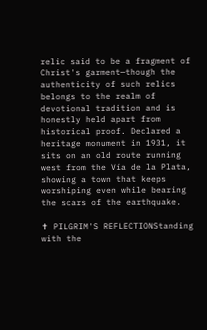relic said to be a fragment of Christ's garment—though the authenticity of such relics belongs to the realm of devotional tradition and is honestly held apart from historical proof. Declared a heritage monument in 1931, it sits on an old route running west from the Vía de la Plata, showing a town that keeps worshiping even while bearing the scars of the earthquake.

✝ PILGRIM'S REFLECTIONStanding with the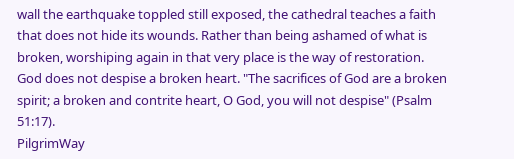wall the earthquake toppled still exposed, the cathedral teaches a faith that does not hide its wounds. Rather than being ashamed of what is broken, worshiping again in that very place is the way of restoration. God does not despise a broken heart. "The sacrifices of God are a broken spirit; a broken and contrite heart, O God, you will not despise" (Psalm 51:17).
PilgrimWay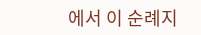에서 이 순례지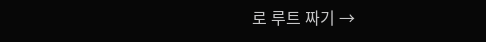로 루트 짜기 →